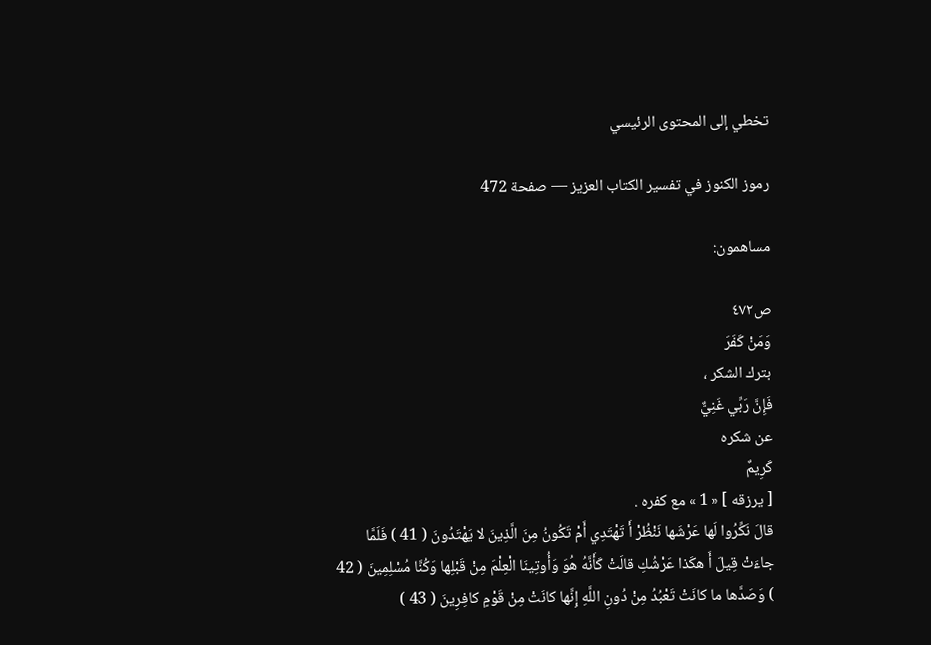تخطي إلى المحتوى الرئيسي

رموز الكنوز في تفسير الكتاب العزيز — صفحة 472

مساهمون:

ص٤٧٢
وَمَنْ كَفَرَ
بترك الشكر ،
فَإِنَّ رَبِّي غَنِيٌّ
عن شكره
كَرِيمٌ
[ يرزقه ] « 1 » مع كفره .
قالَ نَكِّرُوا لَها عَرْشَها نَنْظُرْ أَ تَهْتَدِي أَمْ تَكُونُ مِنَ الَّذِينَ لا يَهْتَدُونَ ( 41 ) فَلَمَّا جاءَتْ قِيلَ أَ هكَذا عَرْشُكِ قالَتْ كَأَنَّهُ هُوَ وَأُوتِينَا الْعِلْمَ مِنْ قَبْلِها وَكُنَّا مُسْلِمِينَ ( 42 ) وَصَدَّها ما كانَتْ تَعْبُدُ مِنْ دُونِ اللَّهِ إِنَّها كانَتْ مِنْ قَوْمٍ كافِرِينَ ( 43 )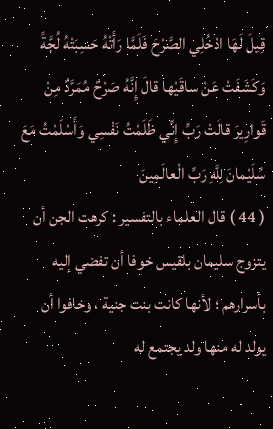قِيلَ لَهَا ادْخُلِي الصَّرْحَ فَلَمَّا رَأَتْهُ حَسِبَتْهُ لُجَّةً وَكَشَفَتْ عَنْ ساقَيْها قالَ إِنَّهُ صَرْحٌ مُمَرَّدٌ مِنْ قَوارِيرَ قالَتْ رَبِّ إِنِّي ظَلَمْتُ نَفْسِي وَأَسْلَمْتُ مَعَ سُلَيْمانَ لِلَّهِ رَبِّ الْعالَمِينَ
( 44 ) قال العلماء بالتفسير : كرهت الجن أن يتزوج سليمان بلقيس خوفا أن تفضي إليه بأسرارهم ؛ لأنها كانت بنت جنية ، وخافوا أن يولد له منها ولد يجتمع له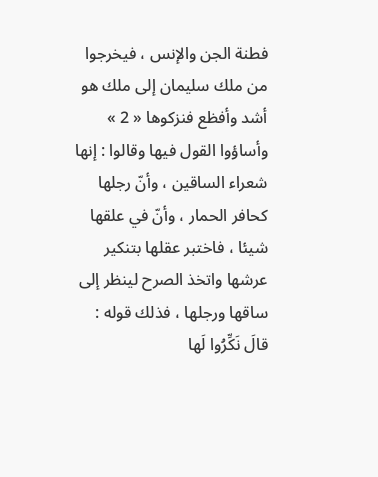فطنة الجن والإنس ، فيخرجوا من ملك سليمان إلى ملك هو أشد وأفظع فنزكوها « 2 » وأساؤوا القول فيها وقالوا : إنها شعراء الساقين ، وأنّ رجلها كحافر الحمار ، وأنّ في علقها شيئا ، فاختبر عقلها بتنكير عرشها واتخذ الصرح لينظر إلى ساقها ورجلها ، فذلك قوله :
قالَ نَكِّرُوا لَها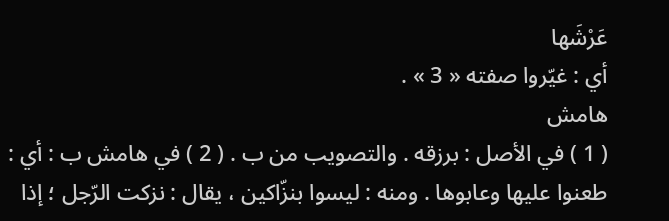عَرْشَها
أي : غيّروا صفته « 3 » .
هامش
( 1 ) في الأصل : برزقه . والتصويب من ب . ( 2 ) في هامش ب : أي : طعنوا عليها وعابوها . ومنه : ليسوا بنزّاكين ، يقال : نزكت الرّجل ؛ إذا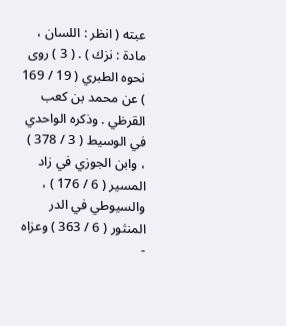عبته ( انظر : اللسان ، مادة : نزك ) . ( 3 ) روى نحوه الطبري ( 19 / 169 ) عن محمد بن كعب القرظي . وذكره الواحدي في الوسيط ( 3 / 378 ) ، وابن الجوزي في زاد المسير ( 6 / 176 ) ، والسيوطي في الدر المنثور ( 6 / 363 ) وعزاه -